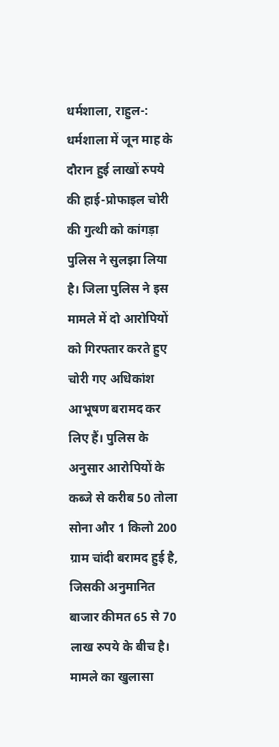धर्मशाला, राहुल-: धर्मशाला में जून माह के दौरान हुई लाखों रुपये की हाई-प्रोफाइल चोरी की गुत्थी को कांगड़ा पुलिस ने सुलझा लिया है। जिला पुलिस ने इस मामले में दो आरोपियों को गिरफ्तार करते हुए चोरी गए अधिकांश आभूषण बरामद कर लिए हैं। पुलिस के अनुसार आरोपियों के कब्जे से करीब 50 तोला सोना और 1 किलो 200 ग्राम चांदी बरामद हुई है, जिसकी अनुमानित बाजार कीमत 65 से 70 लाख रुपये के बीच है। मामले का खुलासा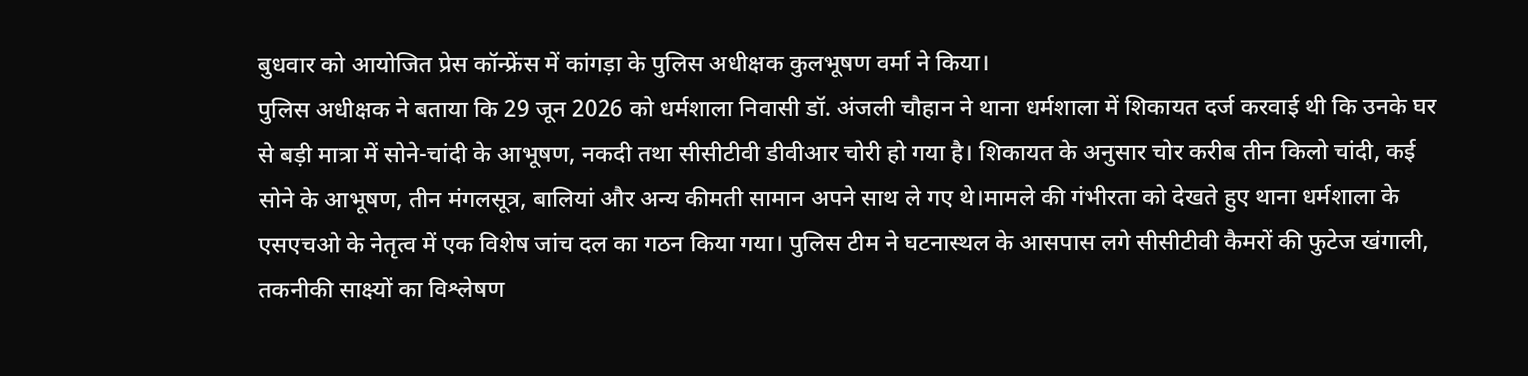बुधवार को आयोजित प्रेस कॉन्फ्रेंस में कांगड़ा के पुलिस अधीक्षक कुलभूषण वर्मा ने किया।
पुलिस अधीक्षक ने बताया कि 29 जून 2026 को धर्मशाला निवासी डॉ. अंजली चौहान ने थाना धर्मशाला में शिकायत दर्ज करवाई थी कि उनके घर से बड़ी मात्रा में सोने-चांदी के आभूषण, नकदी तथा सीसीटीवी डीवीआर चोरी हो गया है। शिकायत के अनुसार चोर करीब तीन किलो चांदी, कई सोने के आभूषण, तीन मंगलसूत्र, बालियां और अन्य कीमती सामान अपने साथ ले गए थे।मामले की गंभीरता को देखते हुए थाना धर्मशाला के एसएचओ के नेतृत्व में एक विशेष जांच दल का गठन किया गया। पुलिस टीम ने घटनास्थल के आसपास लगे सीसीटीवी कैमरों की फुटेज खंगाली, तकनीकी साक्ष्यों का विश्लेषण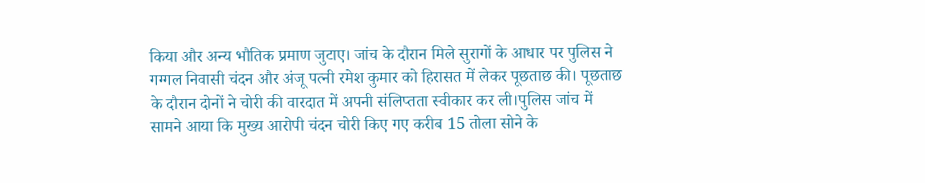किया और अन्य भौतिक प्रमाण जुटाए। जांच के दौरान मिले सुरागों के आधार पर पुलिस ने गग्गल निवासी चंदन और अंजू पत्नी रमेश कुमार को हिरासत में लेकर पूछताछ की। पूछताछ के दौरान दोनों ने चोरी की वारदात में अपनी संलिप्तता स्वीकार कर ली।पुलिस जांच में सामने आया कि मुख्य आरोपी चंदन चोरी किए गए करीब 15 तोला सोने के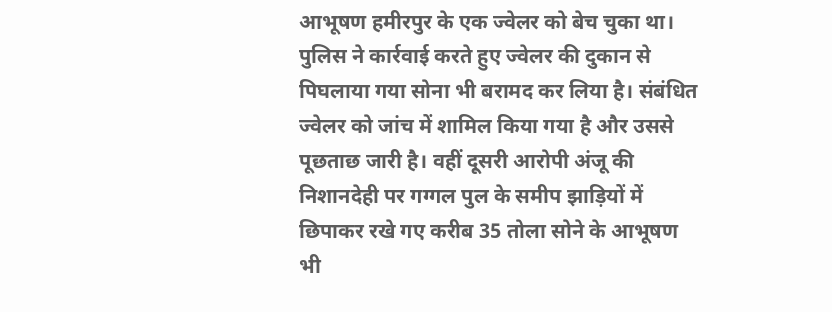आभूषण हमीरपुर के एक ज्वेलर को बेच चुका था। पुलिस ने कार्रवाई करते हुए ज्वेलर की दुकान से पिघलाया गया सोना भी बरामद कर लिया है। संबंधित ज्वेलर को जांच में शामिल किया गया है और उससे पूछताछ जारी है। वहीं दूसरी आरोपी अंजू की निशानदेही पर गग्गल पुल के समीप झाड़ियों में छिपाकर रखे गए करीब 35 तोला सोने के आभूषण भी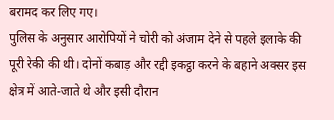बरामद कर लिए गए।
पुलिस के अनुसार आरोपियों ने चोरी को अंजाम देने से पहले इलाके की पूरी रेकी की थी। दोनों कबाड़ और रद्दी इकट्ठा करने के बहाने अक्सर इस क्षेत्र में आते-जाते थे और इसी दौरान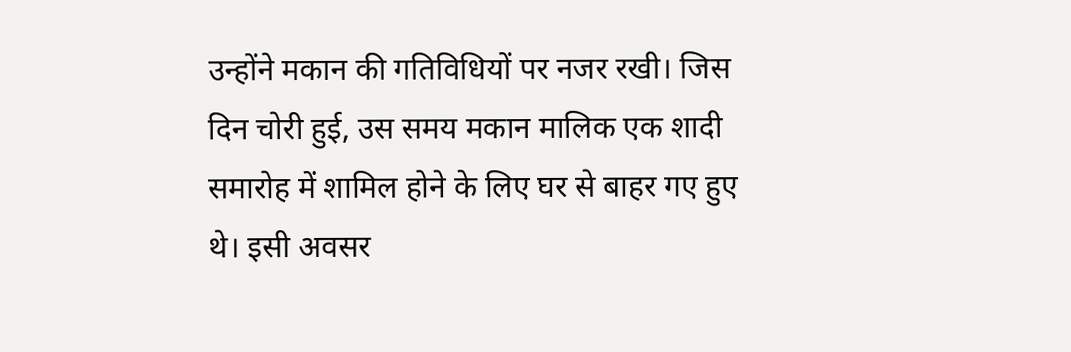उन्होंने मकान की गतिविधियों पर नजर रखी। जिस दिन चोरी हुई, उस समय मकान मालिक एक शादी समारोह में शामिल होने के लिए घर से बाहर गए हुए थे। इसी अवसर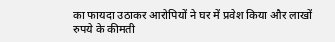का फायदा उठाकर आरोपियों ने घर में प्रवेश किया और लाखों रुपये के कीमती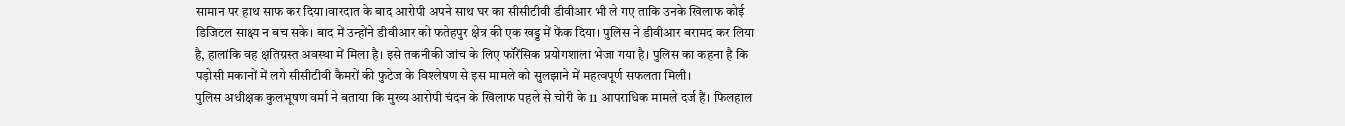सामान पर हाथ साफ कर दिया।वारदात के बाद आरोपी अपने साथ घर का सीसीटीवी डीवीआर भी ले गए ताकि उनके खिलाफ कोई डिजिटल साक्ष्य न बच सके। बाद में उन्होंने डीवीआर को फतेहपुर क्षेत्र की एक खड्ड में फेंक दिया। पुलिस ने डीवीआर बरामद कर लिया है, हालांकि वह क्षतिग्रस्त अवस्था में मिला है। इसे तकनीकी जांच के लिए फॉरेंसिक प्रयोगशाला भेजा गया है। पुलिस का कहना है कि पड़ोसी मकानों में लगे सीसीटीवी कैमरों की फुटेज के विश्लेषण से इस मामले को सुलझाने में महत्वपूर्ण सफलता मिली।
पुलिस अधीक्षक कुलभूषण वर्मा ने बताया कि मुख्य आरोपी चंदन के खिलाफ पहले से चोरी के 11 आपराधिक मामले दर्ज हैं। फिलहाल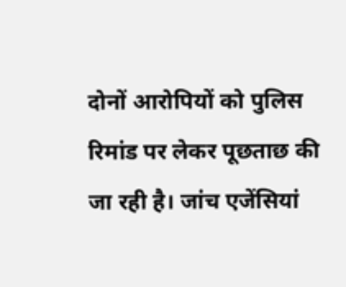दोनों आरोपियों को पुलिस रिमांड पर लेकर पूछताछ की जा रही है। जांच एजेंसियां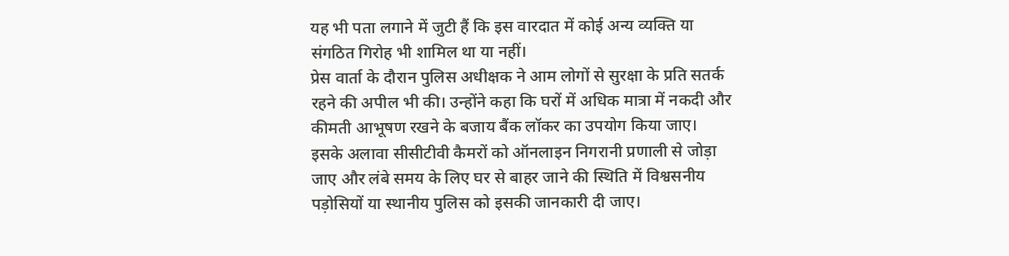यह भी पता लगाने में जुटी हैं कि इस वारदात में कोई अन्य व्यक्ति या संगठित गिरोह भी शामिल था या नहीं।
प्रेस वार्ता के दौरान पुलिस अधीक्षक ने आम लोगों से सुरक्षा के प्रति सतर्क रहने की अपील भी की। उन्होंने कहा कि घरों में अधिक मात्रा में नकदी और कीमती आभूषण रखने के बजाय बैंक लॉकर का उपयोग किया जाए। इसके अलावा सीसीटीवी कैमरों को ऑनलाइन निगरानी प्रणाली से जोड़ा जाए और लंबे समय के लिए घर से बाहर जाने की स्थिति में विश्वसनीय पड़ोसियों या स्थानीय पुलिस को इसकी जानकारी दी जाए।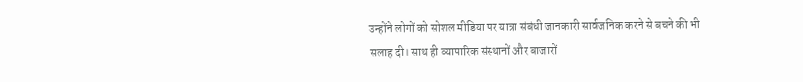उन्होंने लोगों को सोशल मीडिया पर यात्रा संबंधी जानकारी सार्वजनिक करने से बचने की भी सलाह दी। साथ ही व्यापारिक संस्थानों और बाजारों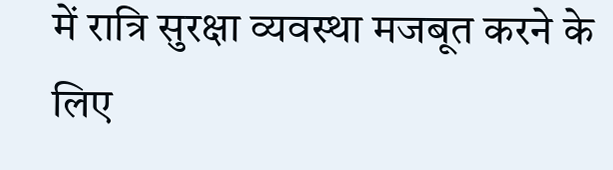में रात्रि सुरक्षा व्यवस्था मजबूत करने के लिए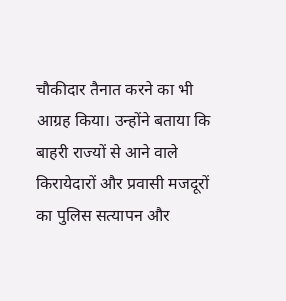चौकीदार तैनात करने का भी आग्रह किया। उन्होंने बताया कि बाहरी राज्यों से आने वाले किरायेदारों और प्रवासी मजदूरों का पुलिस सत्यापन और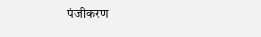पंजीकरण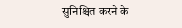सुनिश्चित करने के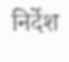निर्देश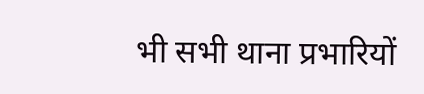भी सभी थाना प्रभारियों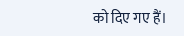को दिए गए हैं।